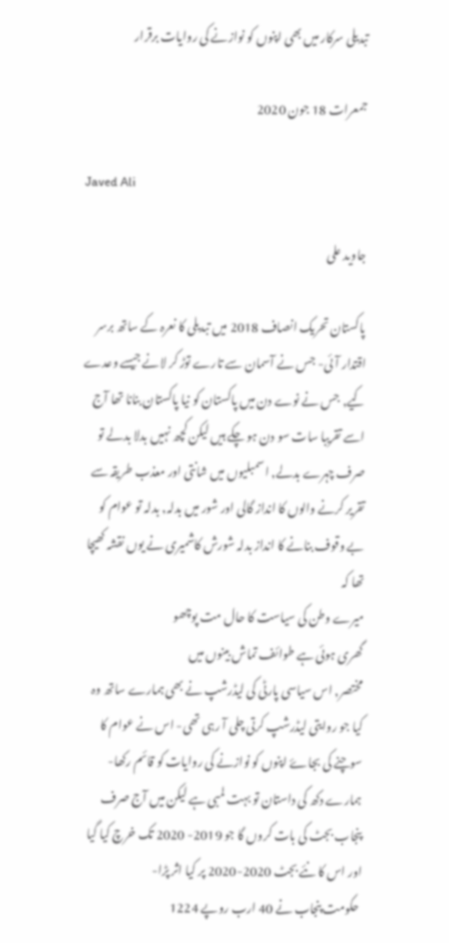تبدیلی سرکار میں بھی اپنوں کو نوازنے کی روایات برقرار

جمعرات 18 جون 2020

Javed Ali

جاوید علی

پاکستان تحریک انصاف 2018 میں تبدیلی کا نعرہ کے ساتھ برسر اقتدار آئی- جس نے آسمان سے تارے توڑ کر لانے جیسے وعدے کیے, جس نے نوے دن میں پاکستان کو نیا پاکستان بنانا تھا آج اسے تقریبا سات سو دن ہو چکے ہیں لیکن کچھ نہیں بدلا بدلے تو صرف چہرے بدلے, اسمبلیوں میں شانتی اور معذب طریقہ سے تقریر کرنے والوں کا انداز گالی اور شور میں بدلہ, بدلہ تو عوام کو بے وقوف بنانے کا انداز بدلہ شورش کاشمیری نے یوں نقشہ کھیچا تھا کہ
میرے وطن کی سیاست کا حال مت پوچھو
گھری ہوئی ہے طوائف تماش بینوں میں
مختصر, اس سیاسی پارٹی کی لیڈرشپ نے بھی ہمارے ساتھ وہ کیا جو روایتی لیڈرشپ کرتی چلی آ رہی تھی- اس نے عوام کا سوچنے کی بجاۓ اپنوں کو نوازنے کی روایات کو قائم رکھا- ہمارے دکھ کی داستان تو بہت لمبی ہے لیکن میں آج صرف پنجاب بجٹ کی بات کروں گا جو 2019- 2020 تک خرچ کیا گیا اور اس کا نئے بجٹ 2020-2020 پر کیا اثر پڑا-
 حکومت پنجاب نے 40 ارب روپے 1224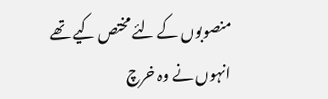منصوبوں کے لئے مختص کیے تھے انہوں نے وہ خرچ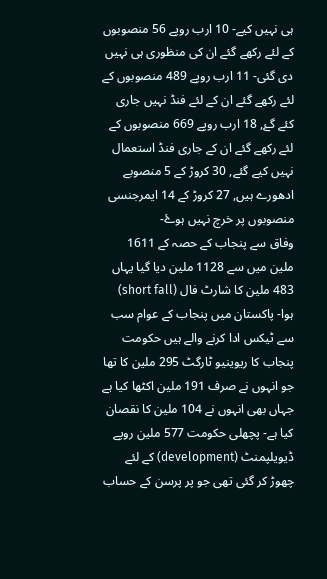ہی نہیں کیے- 10 ارب روپے 56 منصوبوں کے لئے رکھے گئے ان کی منظوری ہی نہیں دی گئی- 11 ارب روپے 489 منصوبوں کے لئے رکھے گئے ان کے لئے فنڈ نہیں جاری کئے گۓ, 18 ارب روپے 669 منصوبوں کے لئے رکھے گئے ان کے جاری فنڈ استعمال نہیں کیے گئے, 30 کروڑ کے 5 منصوبے ادھورے ہیں, 27 کروڑ کے 14 ایمرجنسی منصوبوں پر خرچ نہیں ہوۓ-
وفاق سے پنجاب کے حصہ کے 1611 ملین میں سے 1128 ملین دیا گیا یہاں 483 ملین کا شارٹ فال (short fall) ہوا- پاکستان میں پنجاب کے عوام سب سے ٹیکس ادا کرنے والے ہیں حکومت پنجاب کا ریوینیو ٹارگٹ 295 ملین کا تھا جو انہوں نے صرف 191 ملین اکٹھا کیا ہے جہاں بھی انہوں نے 104 ملین کا نقصان کیا ہے- پچھلی حکومت 577 ملین روپے ڈیویلپمنٹ (development) کے لئے چھوڑ کر گئی تھی جو پر پرسن کے حساب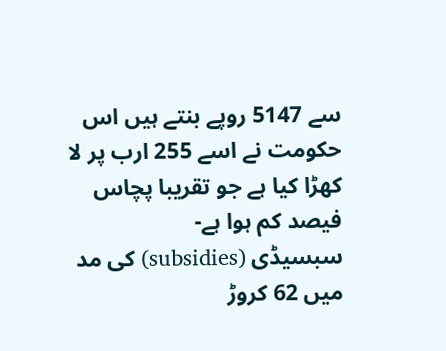سے 5147 روپے بنتے ہیں اس حکومت نے اسے 255 ارب پر لا کھڑا کیا ہے جو تقریبا پچاس فیصد کم ہوا ہے-
سبسیڈی (subsidies) کی مد میں 62 کروڑ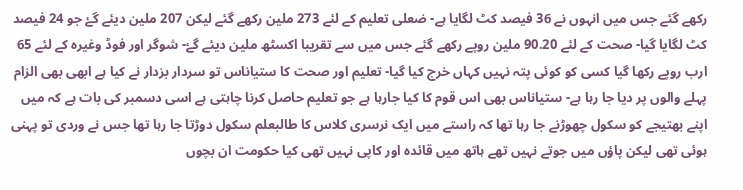رکھے گئے جس میں انہوں نے 36 فیصد کٹ لگایا ہے- ضعلی تعلیم کے لئے 273 ملین رکھے گئے لیکن 207 ملین دیئے گۓ جو 24 فیصد کٹ لگایا گیا- صحت کے لئے 90.20 ملین روپے رکھے گئے جس میں سے تقریبا اکسٹھ ملین دیئے گۓ- شوگر اور فوڈ وغیرہ کے لئے 65 ارب روپے رکھا گیا کسی کو کوئی پتہ نہیں کہاں خرچ کیا گیا- تعلیم اور صحت کا ستیاناس تو سردار بزدار نے کیا ہے ابھی بھی الزام پہلے والوں پر دیا جا رہا ہے- ستیاناس بھی اس قوم کا کیا جارہا ہے جو تعلیم حاصل کرنا چاہتی ہے اسی دسمبر کی بات ہے کہ میں اپنے بھتیجے کو سکول چھوڑنے جا رہا تھا کہ راستے میں ایک نرسری کلاس کا طالبعلم سکول دوڑتا جا رہا تھا جس نے وردی تو پہنی ہوئی تھی لیکن پاؤں میں جوتے نہیں تھے ہاتھ میں قائدہ اور کاپی نہیں تھی کیا حکومت ان بچوں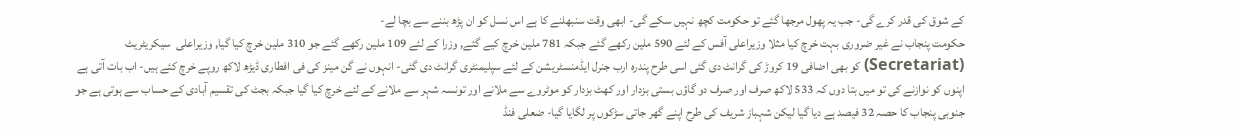کے شوق کی قدر کرے گی- جب یہ پھول مرجھا گئے تو حکومت کچھ نہیں سکے گی- ابھی وقت سنبھلنے کا ہے اس نسل کو ان پڑھ بننے سے بچا لے-
حکومت پنجاب نے غیر ضروری بہت خرچ کیا مثلا وزیراعلی آفس کے لئے 590 ملین رکھے گئے جبکہ 781 ملین خرچ کیے گئے, وزرا کے لئے 109 ملین رکھے گئے جو 310 ملین خرچ کیا گیا, وزیراعلی  سیکریٹریٹ (Secretariat) کو بھی اضافی 19 کروڑ کی گرانٹ دی گئی اسی طرح پندرہ ارب جنرل ایڈمنسٹریشن کے لئے سپلیمنٹری گرانٹ دی گئی- انہوں نے گن مینز کی فی افطاری ڈیڑھ لاکھ روپے خرچ کئے ہیں- اب بات آتی ہے اپنوں کو نوازنے کی تو میں بتا دوں کہ 533 لاکھ صرف اور صرف دو گاؤں بستی بزدار اور کھٹ بزدار کو موٹروے سے ملانے اور تونسہ شہر سے ملانے کے لئے خرچ کیا گیا جبکہ بجٹ کی تقسیم آبادی کے حساب سے ہوتی ہے جو جنوبی پنجاب کا حصہ 32 فیصد ہے دیا گیا لیکن شہباز شریف کی طرح اپنے گھر جاتی سڑکوں پر لگایا گیا- ضعلی فنڈ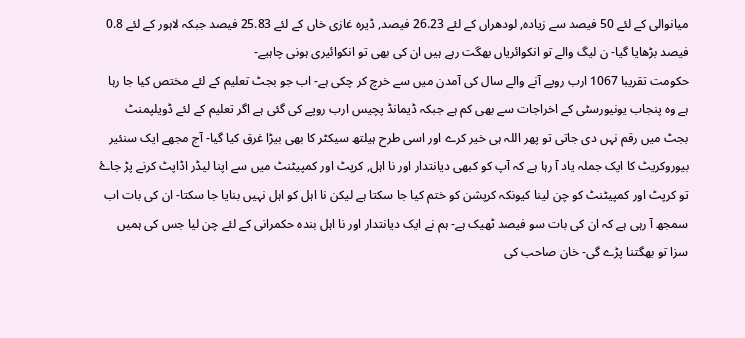میانوالی کے لئے 50 فیصد سے زیادہ, لودھراں کے لئے 26.23 فیصد, ڈیرہ غازی خاں کے لئے 25.83 فیصد جبکہ لاہور کے لئے 0.8 فیصد بڑھایا گیا- ن لیگ والے تو انکوائریاں بھگت رہے ہیں ان کی بھی تو انکوائیری ہونی چاہیے-
حکومت تقریبا 1067 ارب روپے آنے والے سال کی آمدن میں سے خرچ کر چکی ہے- اب جو بجٹ تعلیم کے لئے مختص کیا جا رہا ہے وہ پنجاب یونیورسٹی کے اخراجات سے بھی کم ہے جبکہ ڈیمانڈ پچیس ارب روپے کی گئی ہے اگر تعلیم کے لئے ڈویلپمنٹ بجٹ میں رقم نہں دی جاتی تو پھر اللہ ہی خیر کرے اور اسی طرح ہیلتھ سیکٹر کا بھی بیڑا غرق کیا گیا- آج مجھے ایک سنئیر بیوروکریٹ کا ایک جملہ یاد آ رہا ہے کہ آپ کو کبھی دیانتدار اور نا اہل, کرپٹ اور کمپیٹنٹ میں سے اپنا لیڈر اڈاپٹ کرنے پڑ جاۓ تو کرپٹ اور کمپیٹنٹ کو چن لینا کیونکہ کرپشن کو ختم کیا جا سکتا ہے لیکن نا اہل کو اہل نہیں بنایا جا سکتا- ان کی بات اب سمجھ آ رہی ہے کہ ان کی بات سو فیصد ٹھیک ہے- ہم نے ایک دیانتدار اور نا اہل بندہ حکمرانی کے لئے چن لیا جس کی ہمیں سزا تو بھگتنا پڑے گی- خان صاحب کی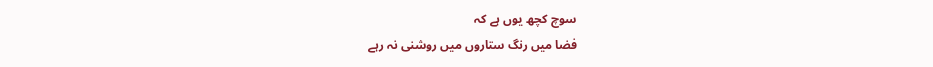سوچ کچھ یوں ہے کہ
فضا میں رنگ ستاروں میں روشنی نہ رہے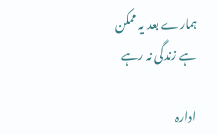ہمارے بعد یہ ممکن ہے زندگی نہ رہے

ادارہ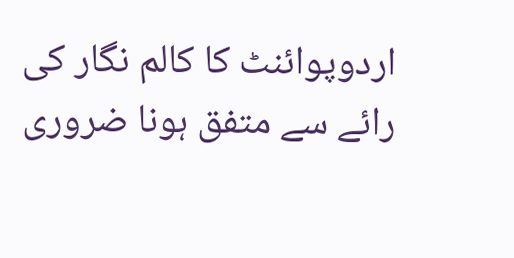اردوپوائنٹ کا کالم نگار کی رائے سے متفق ہونا ضروری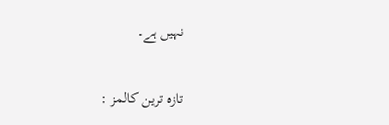نہیں ہے۔

تازہ ترین کالمز :